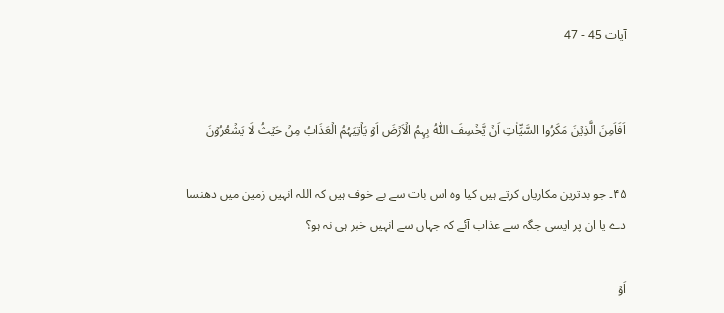آیات 45 - 47


اَفَاَمِنَ الَّذِیۡنَ مَکَرُوا السَّیِّاٰتِ اَنۡ یَّخۡسِفَ اللّٰہُ بِہِمُ الۡاَرۡضَ اَوۡ یَاۡتِیَہُمُ الۡعَذَابُ مِنۡ حَیۡثُ لَا یَشۡعُرُوۡنَ

۴۵۔ جو بدترین مکاریاں کرتے ہیں کیا وہ اس بات سے بے خوف ہیں کہ اللہ انہیں زمین میں دھنسا دے یا ان پر ایسی جگہ سے عذاب آئے کہ جہاں سے انہیں خبر ہی نہ ہو؟

اَوۡ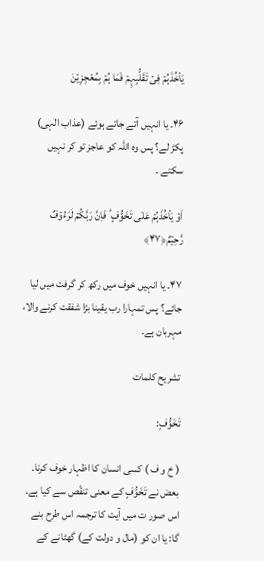یَاۡخُذَہُمۡ فِیۡ تَقَلُّبِہِمۡ فَمَا ہُمۡ بِمُعۡجِزِیۡنَ

۴۶۔ یا انہیں آتے جاتے ہوئے (عذاب الٰہی) پکڑ لے؟ پس وہ اللہ کو عاجز تو کر نہیں سکتے ۔

اَوۡ یَاۡخُذَہُمۡ عَلٰی تَخَوُّفٍ ؕ فَاِنَّ رَبَّکُمۡ لَرَءُوۡفٌ رَّحِیۡمٌ﴿۴۷﴾

۴۷۔ یا انہیں خوف میں رکھ کر گرفت میں لیا جائے؟ پس تمہارا رب یقینا بڑا شفقت کرنے والا، مہربان ہے۔

تشریح کلمات

تَخَوُّفٍ:

( خ و ف ) کسی انسان کا اظہار خوف کرنا۔ بعض نے تَخَوُّفٍ کے معنی تنقّص سے کیا ہے۔ اس صور ت میں آیت کا ترجمہ اس طرح بنے گا: یا ان کو (مال و دولت کے) گھٹانے کے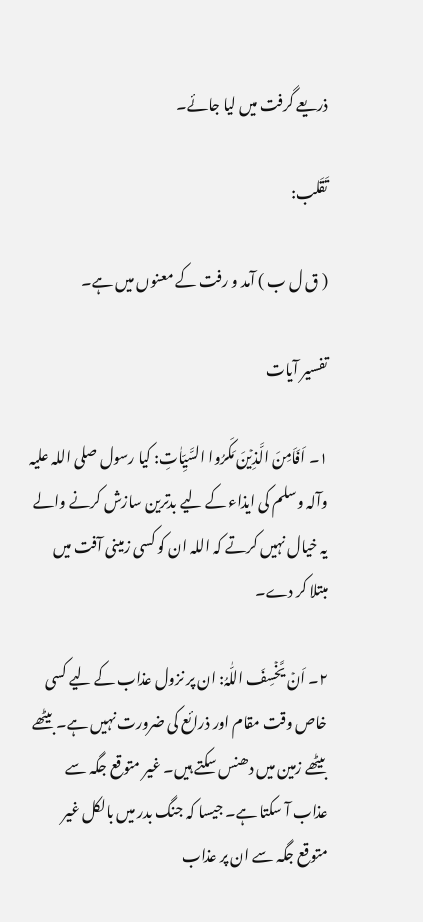ذریعے گرفت میں لیا جائے۔

تَقَلب:

( ق ل ب ) آمد و رفت کے معنوں میں ہے۔

تفسیر آیات

۱۔ اَفَاَمِنَ الَّذِیۡنَ مَکَرُوا السَّیِّاٰتِ: کیا رسول صلی اللہ علیہ وآلہ وسلم کی ایذاء کے لیے بدترین سازش کرنے والے یہ خیال نہیں کرتے کہ اللہ ان کو کسی زمینی آفت میں مبتلا کر دے۔

۲۔ اَنۡ یَّخۡسِفَ اللّٰہُ: ان پر نزول عذاب کے لیے کسی خاص وقت مقام اور ذرائع کی ضرورت نہیں ہے۔ بیٹھے بیٹھے زمین میں دھنس سکتے ہیں۔ غیر متوقع جگہ سے عذاب آ سکتا ہے۔ جیسا کہ جنگ بدر میں بالکل غیر متوقع جگہ سے ان پر عذاب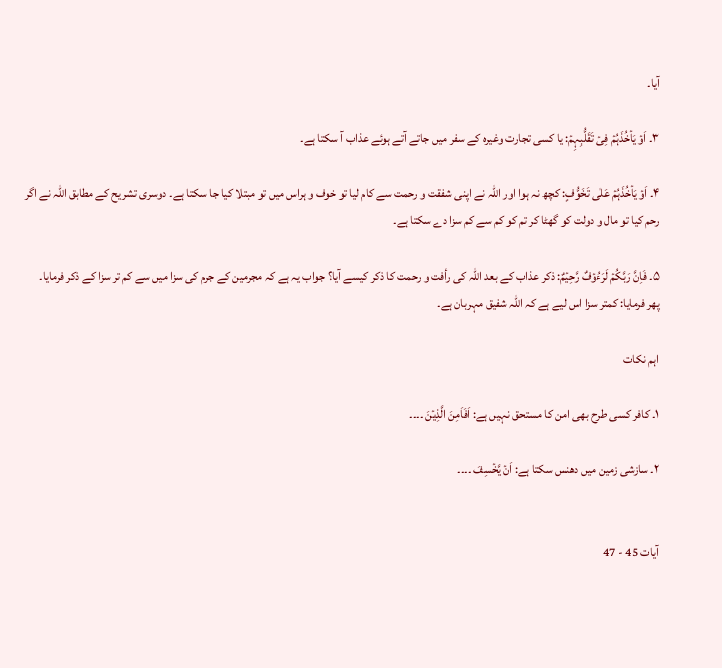آیا۔

۳۔ اَوۡ یَاۡخُذَہُمۡ فِیۡ تَقَلُّبِہِمۡ: یا کسی تجارت وغیرہ کے سفر میں جاتے آتے ہوئے عذاب آ سکتا ہے۔

۴۔ اَوۡ یَاۡخُذَہُمۡ عَلٰی تَخَوُّفٍ: کچھ نہ ہوا اور اللہ نے اپنی شفقت و رحمت سے کام لیا تو خوف و ہراس میں تو مبتلا کیا جا سکتا ہے۔ دوسری تشریح کے مطابق اللہ نے اگر رحم کیا تو مال و دولت کو گھٹا کر تم کو کم سے کم سزا دے سکتا ہے۔

۵۔ فَاِنَّ رَبَّکُمۡ لَرَءُوۡفٌ رَّحِیۡمٌ: ذکر عذاب کے بعد اللہ کی رأفت و رحمت کا ذکر کیسے آیا؟ جواب یہ ہے کہ مجرمین کے جرم کی سزا میں سے کم تر سزا کے ذکر فرمایا۔ پھر فرمایا: کمتر سزا اس لیے ہے کہ اللہ شفیق مہربان ہے۔

اہم نکات

۱۔ کافر کسی طرح بھی امن کا مستحق نہیں ہے: اَفَاَمِنَ الَّذِیۡنَ ۔۔۔۔

۲۔ سازشی زمین میں دھنس سکتا ہے: اَنۡ یَّخۡسِفَ ۔۔۔۔


آیات 45 - 47